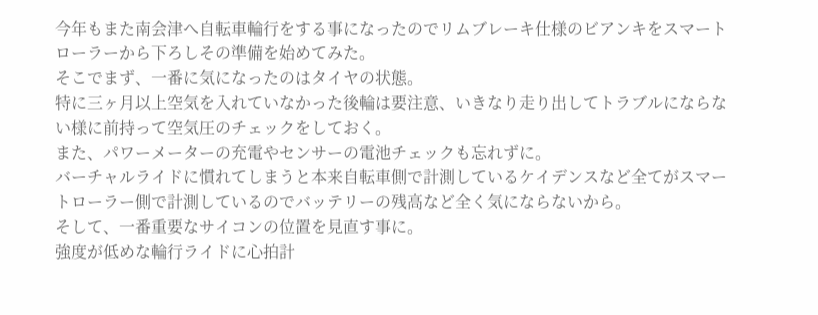今年もまた南会津へ自転車輪行をする事になったのでリムブレーキ仕様のビアンキをスマートローラーから下ろしその準備を始めてみた。
そこでまず、一番に気になったのはタイヤの状態。
特に三ヶ月以上空気を入れていなかった後輪は要注意、いきなり走り出してトラブルにならない様に前持って空気圧のチェックをしておく。
また、パワーメーターの充電やセンサーの電池チェックも忘れずに。
バーチャルライドに慣れてしまうと本来自転車側で計測しているケイデンスなど全てがスマートローラー側で計測しているのでバッテリーの残高など全く気にならないから。
そして、一番重要なサイコンの位置を見直す事に。
強度が低めな輪行ライドに心拍計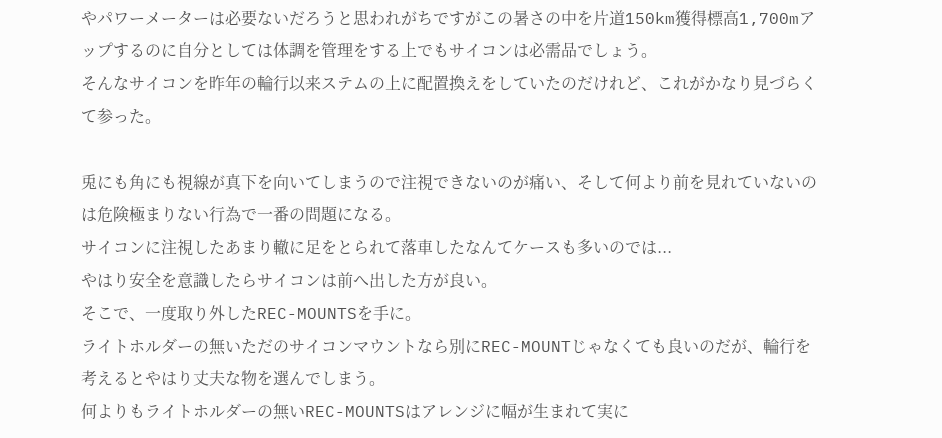やパワーメーターは必要ないだろうと思われがちですがこの暑さの中を片道150km獲得標高1,700mアップするのに自分としては体調を管理をする上でもサイコンは必需品でしょう。
そんなサイコンを昨年の輪行以来ステムの上に配置換えをしていたのだけれど、これがかなり見づらくて参った。

兎にも角にも視線が真下を向いてしまうので注視できないのが痛い、そして何より前を見れていないのは危険極まりない行為で一番の問題になる。
サイコンに注視したあまり轍に足をとられて落車したなんてケースも多いのでは...
やはり安全を意識したらサイコンは前へ出した方が良い。
そこで、一度取り外したREC-MOUNTSを手に。
ライトホルダーの無いただのサイコンマウントなら別にREC-MOUNTじゃなくても良いのだが、輪行を考えるとやはり丈夫な物を選んでしまう。
何よりもライトホルダーの無いREC-MOUNTSはアレンジに幅が生まれて実に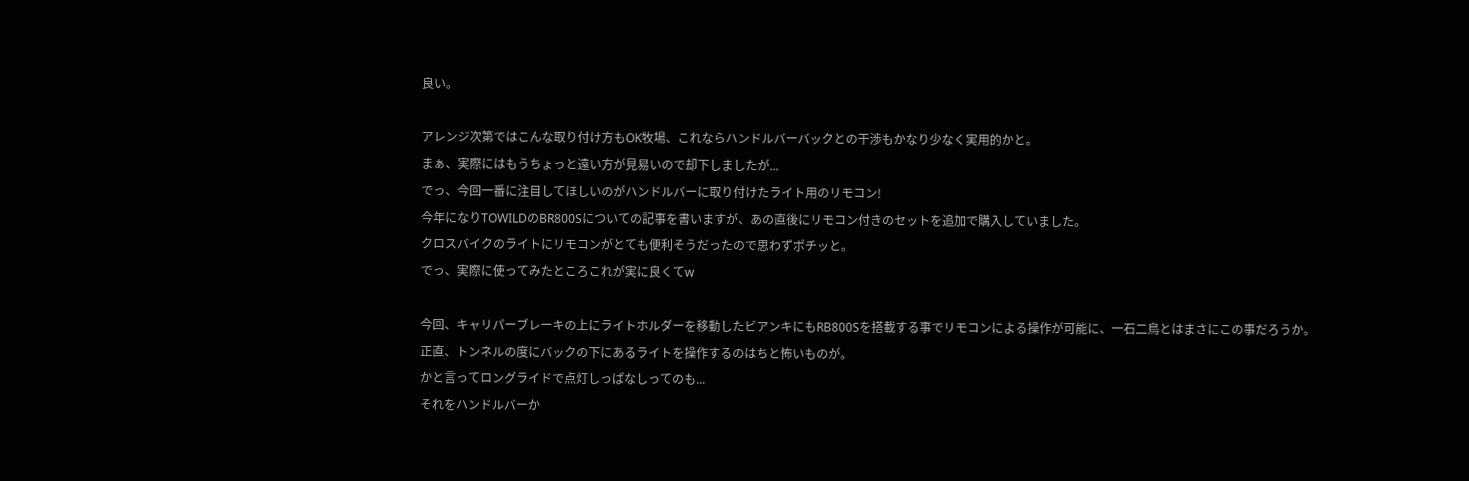良い。

アレンジ次第ではこんな取り付け方もOK牧場、これならハンドルバーバックとの干渉もかなり少なく実用的かと。
まぁ、実際にはもうちょっと遠い方が見易いので却下しましたが...
でっ、今回一番に注目してほしいのがハンドルバーに取り付けたライト用のリモコン!
今年になりTOWILDのBR800Sについての記事を書いますが、あの直後にリモコン付きのセットを追加で購入していました。
クロスバイクのライトにリモコンがとても便利そうだったので思わずポチッと。
でっ、実際に使ってみたところこれが実に良くてw

今回、キャリパーブレーキの上にライトホルダーを移動したビアンキにもRB800Sを搭載する事でリモコンによる操作が可能に、一石二鳥とはまさにこの事だろうか。
正直、トンネルの度にバックの下にあるライトを操作するのはちと怖いものが。
かと言ってロングライドで点灯しっぱなしってのも...
それをハンドルバーか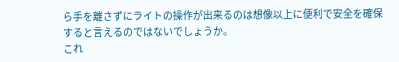ら手を離さずにライトの操作が出来るのは想像以上に便利で安全を確保すると言えるのではないでしょうか。
これ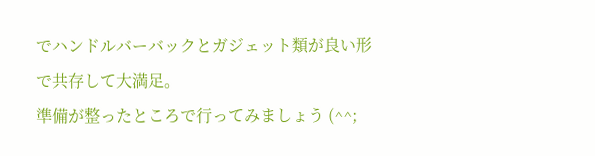でハンドルバーバックとガジェット類が良い形で共存して大満足。
準備が整ったところで行ってみましょう (^^;